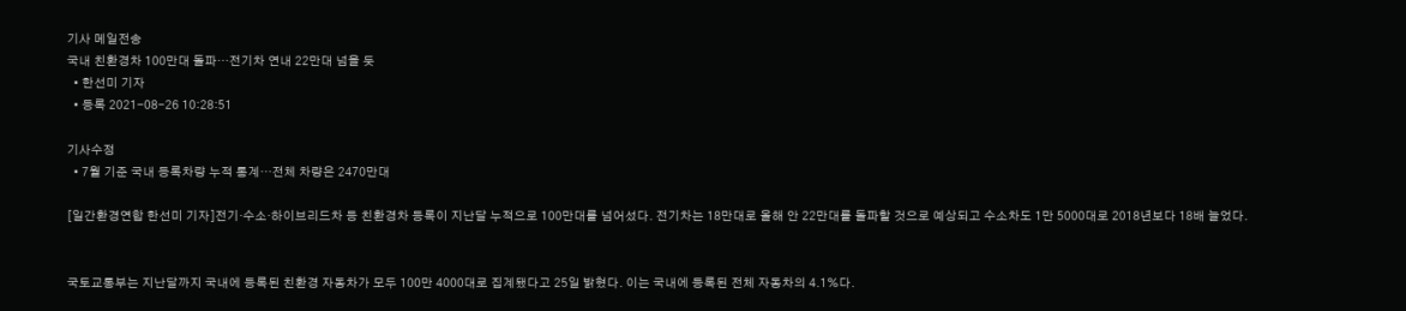기사 메일전송
국내 친환경차 100만대 돌파…전기차 연내 22만대 넘을 듯
  • 한선미 기자
  • 등록 2021-08-26 10:28:51

기사수정
  • 7월 기준 국내 등록차량 누적 통계…전체 차량은 2470만대

[일간환경연합 한선미 기자]전기·수소·하이브리드차 등 친환경차 등록이 지난달 누적으로 100만대를 넘어섰다. 전기차는 18만대로 올해 안 22만대를 돌파할 것으로 예상되고 수소차도 1만 5000대로 2018년보다 18배 늘었다.


국토교통부는 지난달까지 국내에 등록된 친환경 자동차가 모두 100만 4000대로 집계됐다고 25일 밝혔다. 이는 국내에 등록된 전체 자동차의 4.1%다.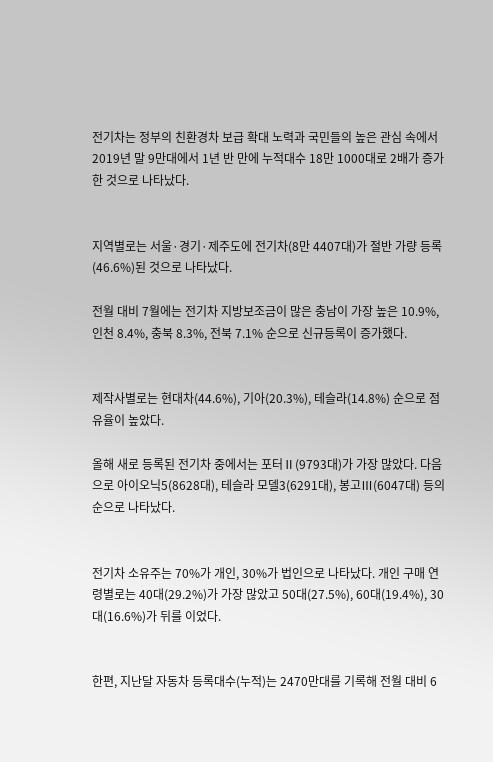전기차는 정부의 친환경차 보급 확대 노력과 국민들의 높은 관심 속에서 2019년 말 9만대에서 1년 반 만에 누적대수 18만 1000대로 2배가 증가한 것으로 나타났다.


지역별로는 서울·경기·제주도에 전기차(8만 4407대)가 절반 가량 등록(46.6%)된 것으로 나타났다.

전월 대비 7월에는 전기차 지방보조금이 많은 충남이 가장 높은 10.9%, 인천 8.4%, 충북 8.3%, 전북 7.1% 순으로 신규등록이 증가했다.


제작사별로는 현대차(44.6%), 기아(20.3%), 테슬라(14.8%) 순으로 점유율이 높았다.

올해 새로 등록된 전기차 중에서는 포터Ⅱ(9793대)가 가장 많았다. 다음으로 아이오닉5(8628대), 테슬라 모델3(6291대), 봉고Ⅲ(6047대) 등의 순으로 나타났다.


전기차 소유주는 70%가 개인, 30%가 법인으로 나타났다. 개인 구매 연령별로는 40대(29.2%)가 가장 많았고 50대(27.5%), 60대(19.4%), 30대(16.6%)가 뒤를 이었다.


한편, 지난달 자동차 등록대수(누적)는 2470만대를 기록해 전월 대비 6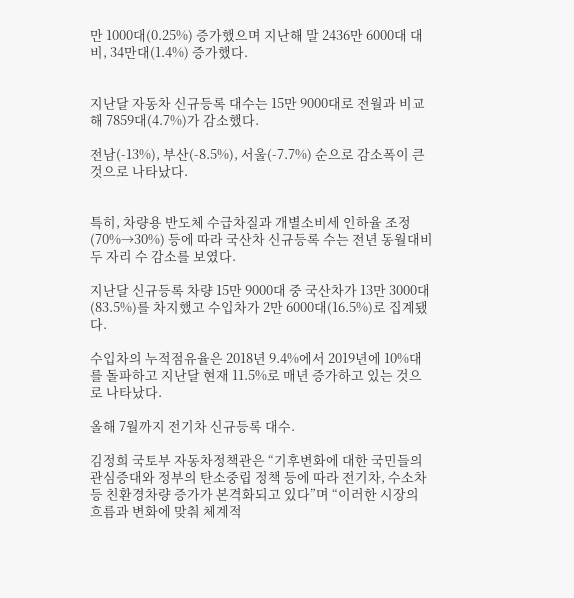만 1000대(0.25%) 증가했으며 지난해 말 2436만 6000대 대비, 34만대(1.4%) 증가했다.


지난달 자동차 신규등록 대수는 15만 9000대로 전월과 비교해 7859대(4.7%)가 감소했다.

전남(-13%), 부산(-8.5%), 서울(-7.7%) 순으로 감소폭이 큰 것으로 나타났다.


특히, 차량용 반도체 수급차질과 개별소비세 인하율 조정(70%→30%) 등에 따라 국산차 신규등록 수는 전년 동월대비 두 자리 수 감소를 보였다.

지난달 신규등록 차량 15만 9000대 중 국산차가 13만 3000대(83.5%)를 차지했고 수입차가 2만 6000대(16.5%)로 집계됐다.

수입차의 누적점유율은 2018년 9.4%에서 2019년에 10%대를 돌파하고 지난달 현재 11.5%로 매년 증가하고 있는 것으로 나타났다.

올해 7월까지 전기차 신규등록 대수.

김정희 국토부 자동차정책관은 “기후변화에 대한 국민들의 관심증대와 정부의 탄소중립 정책 등에 따라 전기차, 수소차 등 친환경차량 증가가 본격화되고 있다”며 “이러한 시장의 흐름과 변화에 맞춰 체계적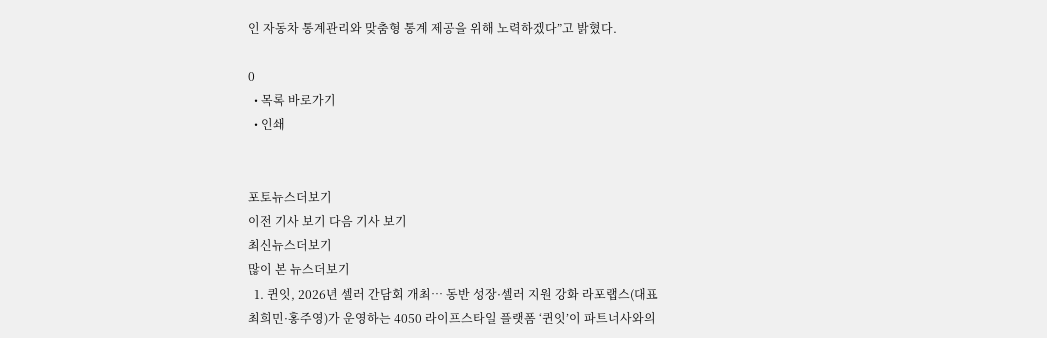인 자동차 통계관리와 맞춤형 통계 제공을 위해 노력하겠다”고 밝혔다.

0
  • 목록 바로가기
  • 인쇄


포토뉴스더보기
이전 기사 보기 다음 기사 보기
최신뉴스더보기
많이 본 뉴스더보기
  1. 퀸잇, 2026년 셀러 간담회 개최… 동반 성장·셀러 지원 강화 라포랩스(대표 최희민·홍주영)가 운영하는 4050 라이프스타일 플랫폼 ‘퀸잇’이 파트너사와의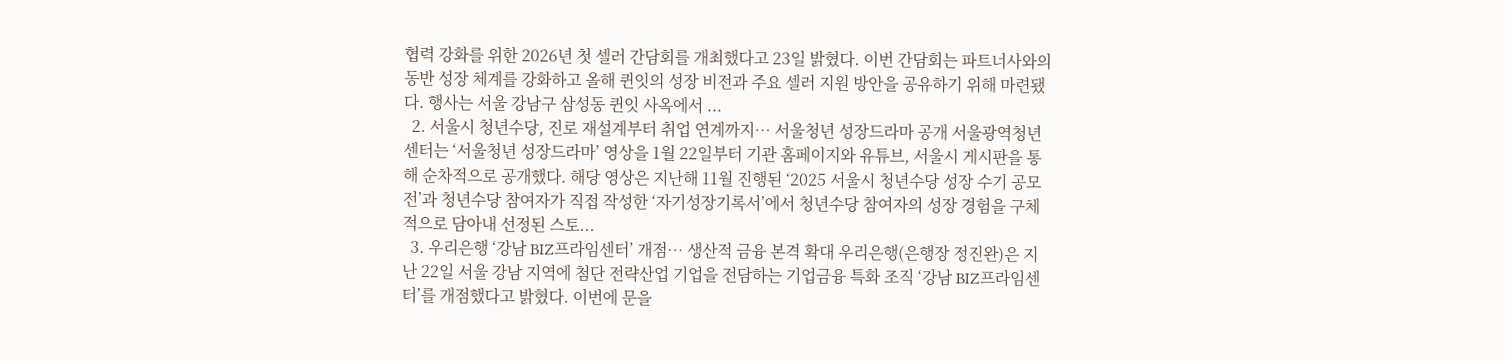협력 강화를 위한 2026년 첫 셀러 간담회를 개최했다고 23일 밝혔다. 이번 간담회는 파트너사와의 동반 성장 체계를 강화하고 올해 퀸잇의 성장 비전과 주요 셀러 지원 방안을 공유하기 위해 마련됐다. 행사는 서울 강남구 삼성동 퀸잇 사옥에서 ...
  2. 서울시 청년수당, 진로 재설계부터 취업 연계까지… 서울청년 성장드라마 공개 서울광역청년센터는 ‘서울청년 성장드라마’ 영상을 1월 22일부터 기관 홈페이지와 유튜브, 서울시 게시판을 통해 순차적으로 공개했다. 해당 영상은 지난해 11월 진행된 ‘2025 서울시 청년수당 성장 수기 공모전’과 청년수당 참여자가 직접 작성한 ‘자기성장기록서’에서 청년수당 참여자의 성장 경험을 구체적으로 담아내 선정된 스토...
  3. 우리은행 ‘강남 BIZ프라임센터’ 개점… 생산적 금융 본격 확대 우리은행(은행장 정진완)은 지난 22일 서울 강남 지역에 첨단 전략산업 기업을 전담하는 기업금융 특화 조직 ‘강남 BIZ프라임센터’를 개점했다고 밝혔다. 이번에 문을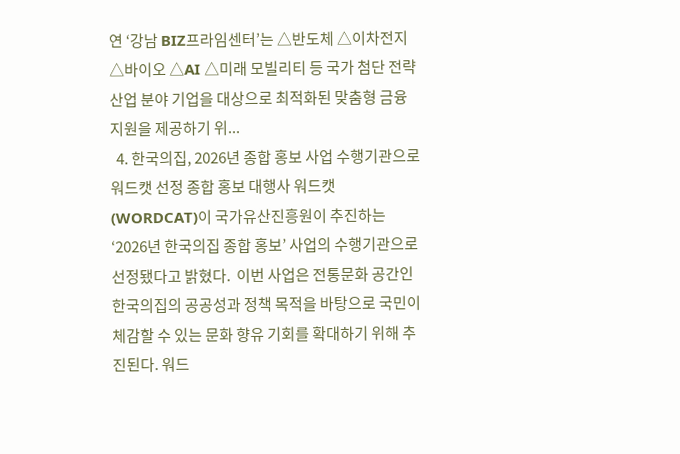연 ‘강남 BIZ프라임센터’는 △반도체 △이차전지 △바이오 △AI △미래 모빌리티 등 국가 첨단 전략산업 분야 기업을 대상으로 최적화된 맞춤형 금융지원을 제공하기 위...
  4. 한국의집, 2026년 종합 홍보 사업 수행기관으로 워드캣 선정 종합 홍보 대행사 워드캣(WORDCAT)이 국가유산진흥원이 추진하는 ‘2026년 한국의집 종합 홍보’ 사업의 수행기관으로 선정됐다고 밝혔다.  이번 사업은 전통문화 공간인 한국의집의 공공성과 정책 목적을 바탕으로 국민이 체감할 수 있는 문화 향유 기회를 확대하기 위해 추진된다. 워드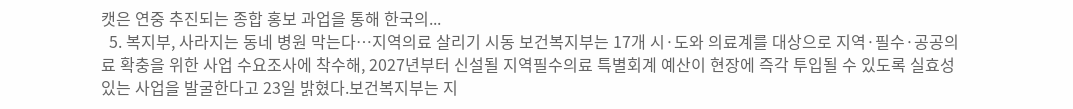캣은 연중 추진되는 종합 홍보 과업을 통해 한국의...
  5. 복지부, 사라지는 동네 병원 막는다…지역의료 살리기 시동 보건복지부는 17개 시·도와 의료계를 대상으로 지역·필수·공공의료 확충을 위한 사업 수요조사에 착수해, 2027년부터 신설될 지역필수의료 특별회계 예산이 현장에 즉각 투입될 수 있도록 실효성 있는 사업을 발굴한다고 23일 밝혔다.보건복지부는 지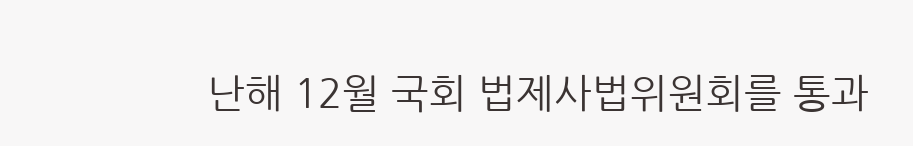난해 12월 국회 법제사법위원회를 통과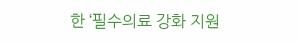한 ‘필수의료 강화 지원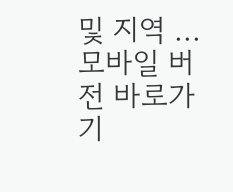및 지역 ...
모바일 버전 바로가기